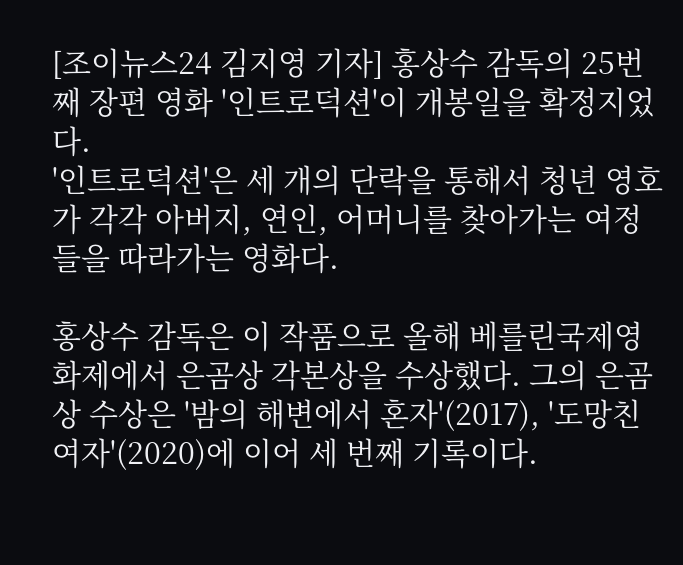[조이뉴스24 김지영 기자] 홍상수 감독의 25번째 장편 영화 '인트로덕션'이 개봉일을 확정지었다.
'인트로덕션'은 세 개의 단락을 통해서 청년 영호가 각각 아버지, 연인, 어머니를 찾아가는 여정들을 따라가는 영화다.

홍상수 감독은 이 작품으로 올해 베를린국제영화제에서 은곰상 각본상을 수상했다. 그의 은곰상 수상은 '밤의 해변에서 혼자'(2017), '도망친 여자'(2020)에 이어 세 번째 기록이다.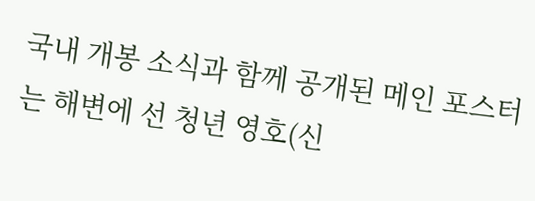국내 개봉 소식과 함께 공개된 메인 포스터는 해변에 선 청년 영호(신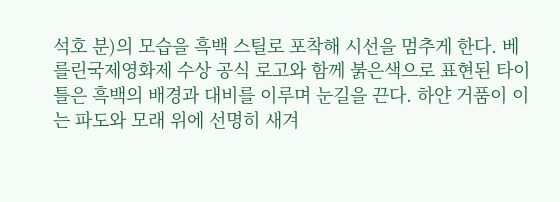석호 분)의 모습을 흑백 스틸로 포착해 시선을 멈추게 한다. 베를린국제영화제 수상 공식 로고와 함께 붉은색으로 표현된 타이틀은 흑백의 배경과 대비를 이루며 눈길을 끈다. 하얀 거품이 이는 파도와 모래 위에 선명히 새겨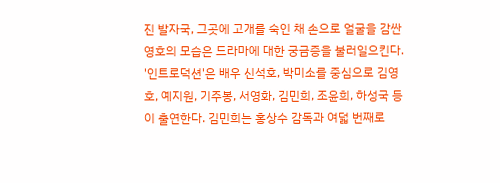진 발자국, 그곳에 고개를 숙인 채 손으로 얼굴을 감싼 영호의 모습은 드라마에 대한 궁금증을 불러일으킨다.
'인트로덕션'은 배우 신석호, 박미소를 중심으로 김영호, 예지원, 기주봉, 서영화, 김민희, 조윤희, 하성국 등이 출연한다. 김민희는 홍상수 감독과 여덟 번째로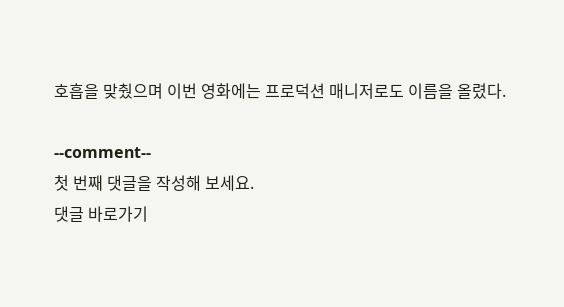호흡을 맞췄으며 이번 영화에는 프로덕션 매니저로도 이름을 올렸다.

--comment--
첫 번째 댓글을 작성해 보세요.
댓글 바로가기